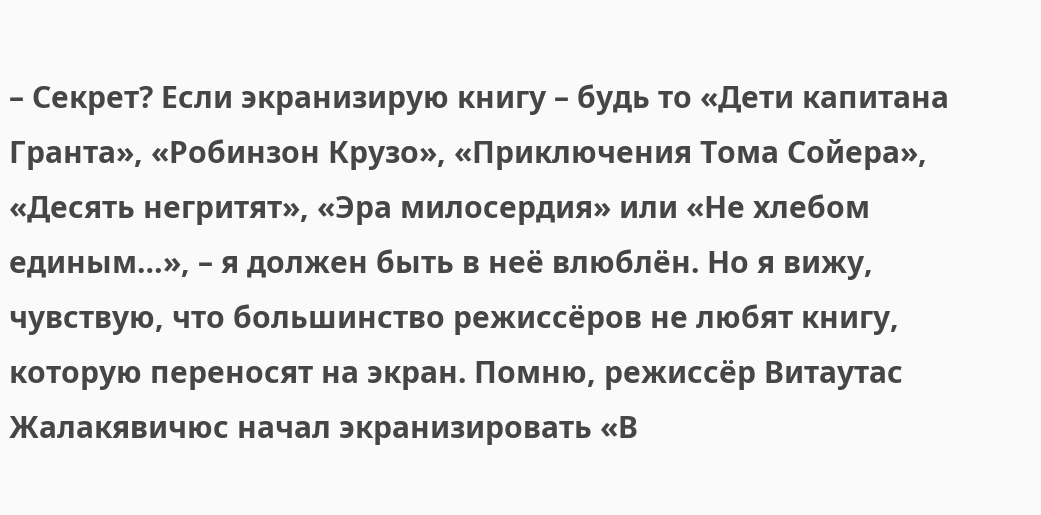– Секрет? Если экранизирую книгу – будь то «Дети капитана Гранта», «Робинзон Крузо», «Приключения Тома Сойера», «Десять негритят», «Эра милосердия» или «Не хлебом единым…», – я должен быть в неё влюблён. Но я вижу, чувствую, что большинство режиссёров не любят книгу, которую переносят на экран. Помню, режиссёр Витаутас Жалакявичюс начал экранизировать «В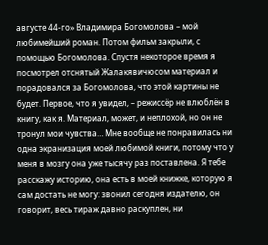августе 44-го» Владимира Богомолова – мой любимейший роман. Потом фильм закрыли, с помощью Богомолова. Спустя некоторое время я посмотрел отснятый Жалакявичюсом материал и порадовался за Богомолова, что этой картины не будет. Первое, что я увидел, – режиссёр не влюблён в книгу, как я. Материал, может, и неплохой, но он не тронул мои чувства… Мне вообще не понравилась ни одна экранизация моей любимой книги, потому что у меня в мозгу она уже тысячу раз поставлена. Я тебе расскажу историю, она есть в моей книжке, которую я сам достать не могу: звонил сегодня издателю, он говорит, весь тираж давно раскуплен, ни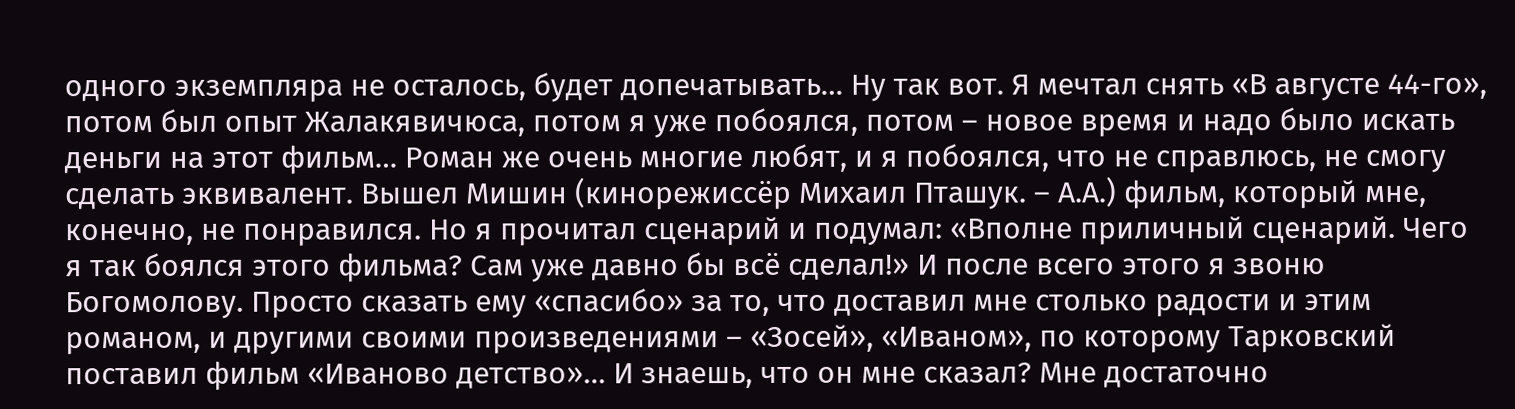одного экземпляра не осталось, будет допечатывать… Ну так вот. Я мечтал снять «В августе 44-го», потом был опыт Жалакявичюса, потом я уже побоялся, потом – новое время и надо было искать деньги на этот фильм… Роман же очень многие любят, и я побоялся, что не справлюсь, не смогу сделать эквивалент. Вышел Мишин (кинорежиссёр Михаил Пташук. – А.А.) фильм, который мне, конечно, не понравился. Но я прочитал сценарий и подумал: «Вполне приличный сценарий. Чего я так боялся этого фильма? Сам уже давно бы всё сделал!» И после всего этого я звоню Богомолову. Просто сказать ему «спасибо» за то, что доставил мне столько радости и этим романом, и другими своими произведениями – «Зосей», «Иваном», по которому Тарковский поставил фильм «Иваново детство»… И знаешь, что он мне сказал? Мне достаточно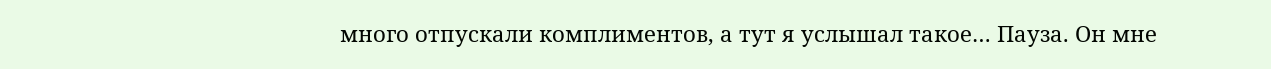много отпускали комплиментов, а тут я услышал такое… Пауза. Он мне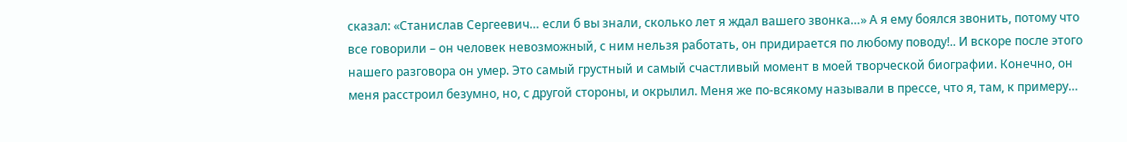сказал: «Станислав Сергеевич… если б вы знали, сколько лет я ждал вашего звонка…» А я ему боялся звонить, потому что все говорили – он человек невозможный, с ним нельзя работать, он придирается по любому поводу!.. И вскоре после этого нашего разговора он умер. Это самый грустный и самый счастливый момент в моей творческой биографии. Конечно, он меня расстроил безумно, но, с другой стороны, и окрылил. Меня же по-всякому называли в прессе, что я, там, к примеру…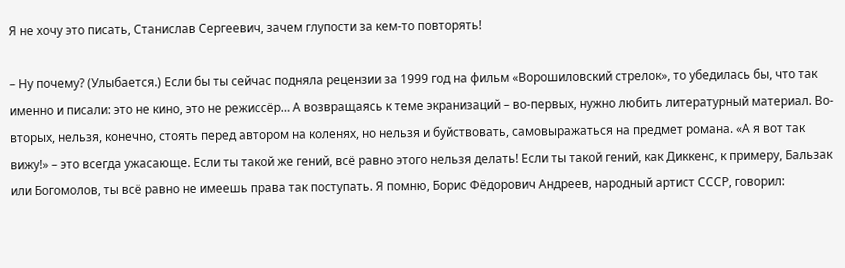Я не хочу это писать, Станислав Сергеевич, зачем глупости за кем-то повторять!

– Ну почему? (Улыбается.) Если бы ты сейчас подняла рецензии за 1999 год на фильм «Ворошиловский стрелок», то убедилась бы, что так именно и писали: это не кино, это не режиссёр… А возвращаясь к теме экранизаций – во-первых, нужно любить литературный материал. Во-вторых, нельзя, конечно, стоять перед автором на коленях, но нельзя и буйствовать, самовыражаться на предмет романа. «А я вот так вижу!» – это всегда ужасающе. Если ты такой же гений, всё равно этого нельзя делать! Если ты такой гений, как Диккенс, к примеру, Бальзак или Богомолов, ты всё равно не имеешь права так поступать. Я помню, Борис Фёдорович Андреев, народный артист СССР, говорил: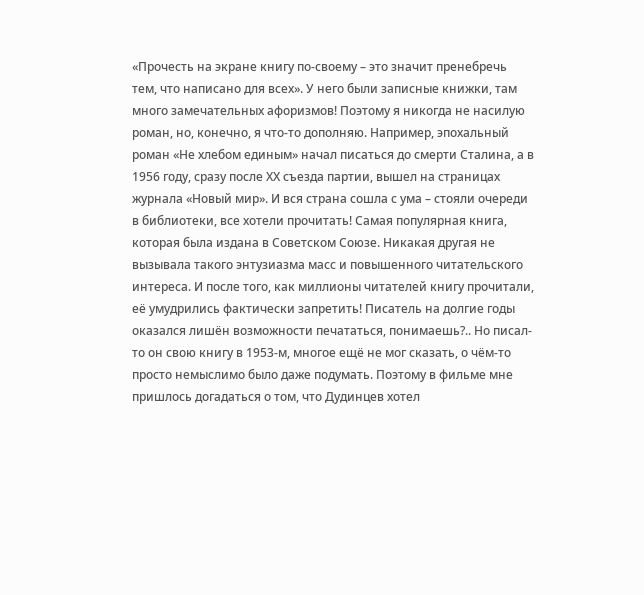«Прочесть на экране книгу по-своему – это значит пренебречь тем, что написано для всех». У него были записные книжки, там много замечательных афоризмов! Поэтому я никогда не насилую роман, но, конечно, я что-то дополняю. Например, эпохальный роман «Не хлебом единым» начал писаться до смерти Сталина, а в 1956 году, сразу после ХХ съезда партии, вышел на страницах журнала «Новый мир». И вся страна сошла с ума – стояли очереди в библиотеки, все хотели прочитать! Самая популярная книга, которая была издана в Советском Союзе. Никакая другая не вызывала такого энтузиазма масс и повышенного читательского интереса. И после того, как миллионы читателей книгу прочитали, её умудрились фактически запретить! Писатель на долгие годы оказался лишён возможности печататься, понимаешь?.. Но писал-то он свою книгу в 1953-м, многое ещё не мог сказать, о чём-то просто немыслимо было даже подумать. Поэтому в фильме мне пришлось догадаться о том, что Дудинцев хотел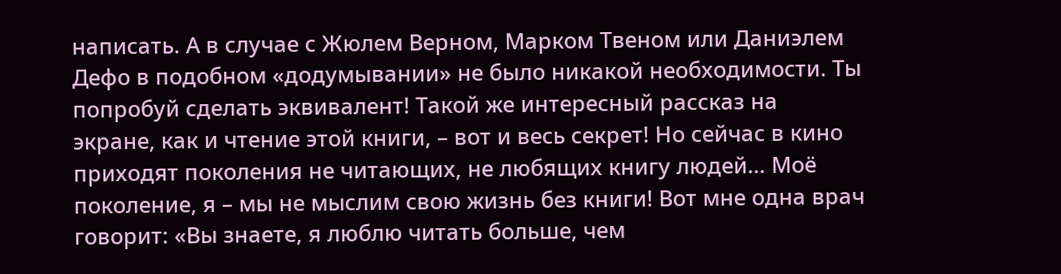написать. А в случае с Жюлем Верном, Марком Твеном или Даниэлем Дефо в подобном «додумывании» не было никакой необходимости. Ты попробуй сделать эквивалент! Такой же интересный рассказ на экране, как и чтение этой книги, – вот и весь секрет! Но сейчас в кино приходят поколения не читающих, не любящих книгу людей… Моё поколение, я – мы не мыслим свою жизнь без книги! Вот мне одна врач говорит: «Вы знаете, я люблю читать больше, чем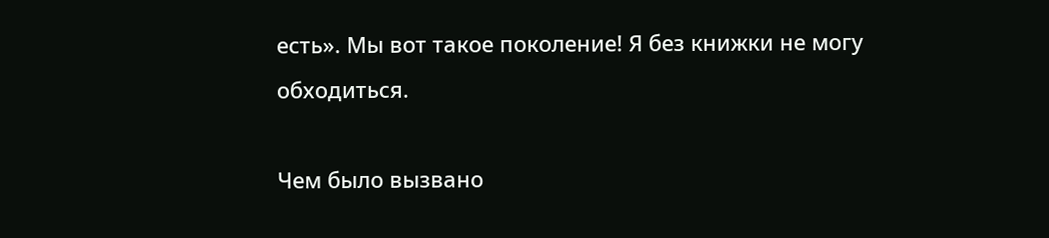есть». Мы вот такое поколение! Я без книжки не могу обходиться.

Чем было вызвано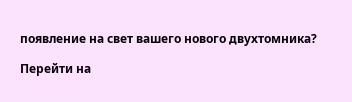появление на свет вашего нового двухтомника?

Перейти на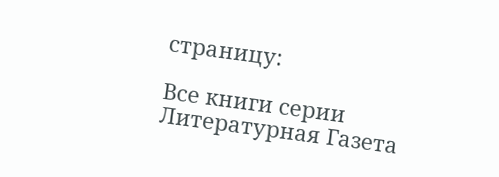страницу:

Все книги серии Литературная Газета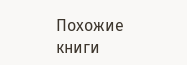Похожие книги